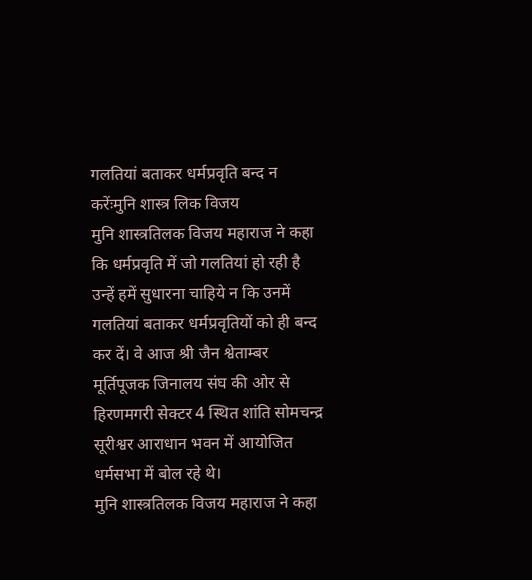गलतियां बताकर धर्मप्रवृति बन्द न करेंःमुनि शास्त्र लिक विजय
मुनि शास्त्रतिलक विजय महाराज ने कहा कि धर्मप्रवृति में जो गलतियां हो रही है उन्हें हमें सुधारना चाहिये न कि उनमें गलतियां बताकर धर्मप्रवृतियों को ही बन्द कर दें। वे आज श्री जैन श्वेताम्बर मूर्तिपूजक जिनालय संघ की ओर से हिरणमगरी सेक्टर 4 स्थित शांति सोमचन्द्र सूरीश्वर आराधान भवन में आयोजित धर्मसभा में बोल रहे थे।
मुनि शास्त्रतिलक विजय महाराज ने कहा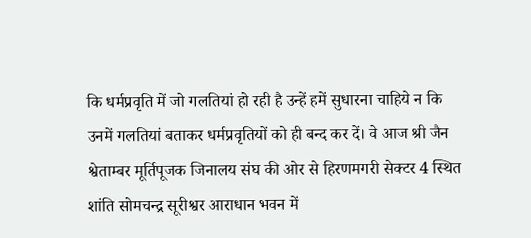कि धर्मप्रवृति में जो गलतियां हो रही है उन्हें हमें सुधारना चाहिये न कि उनमें गलतियां बताकर धर्मप्रवृतियों को ही बन्द कर दें। वे आज श्री जैन श्वेताम्बर मूर्तिपूजक जिनालय संघ की ओर से हिरणमगरी सेक्टर 4 स्थित शांति सोमचन्द्र सूरीश्वर आराधान भवन में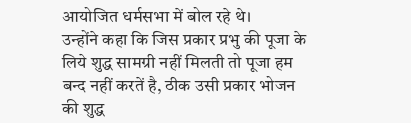आयोजित धर्मसभा में बोल रहे थे।
उन्होंने कहा कि जिस प्रकार प्रभु की पूजा के लिये शुद्ध सामग्री नहीं मिलती तो पूजा हम बन्द नहीं करतें है, ठीक उसी प्रकार भोजन की शुद्ध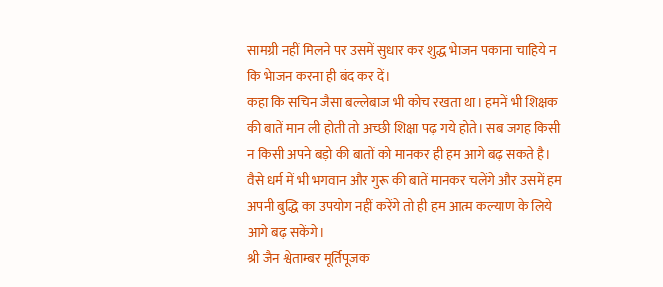सामग्री नहीं मिलने पर उसमें सुधार कर शुद्ध भेाजन पकाना चाहिये न कि भेाजन करना ही बंद कर दें।
कहा कि सचिन जैसा बल्लेबाज भी कोच रखता था। हमनें भी शिक्षक की बातें मान ली होती तो अच्छी शिक्षा पढ़ गये होते। सब जगह किसी न किसी अपने बड़ो की बातों को मानकर ही हम आगे बढ़ सकते है। वैसे धर्म में भी भगवान और गुरू की बातें मानकर चलेंगे और उसमें हम अपनी बुद्धि का उपयोग नहीं करेंगे तो ही हम आत्म कल्याण के लिये आगे बढ़ सकेंगे।
श्री जैन श्वेताम्बर मूर्तिपूजक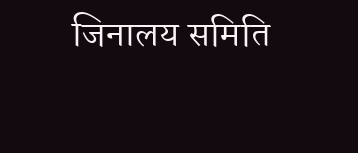जिनालय समिति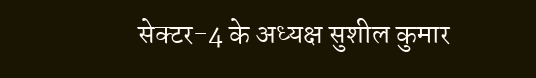सेक्टर-4 के अध्यक्ष सुशील कुमार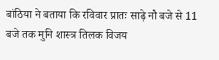बांठिया ने बताया कि रविवार प्रातः साढ़े नौ बजे से 11 बजे तक मुनि शास्त्र तिलक विजय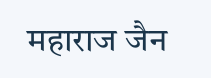महाराज जैन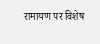रामायण पर विशेष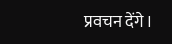प्रवचन देंगे।